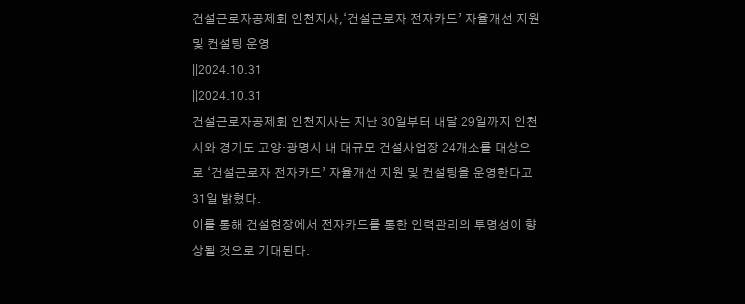건설근로자공제회 인천지사,‘건설근로자 전자카드’ 자율개선 지원 및 컨설팅 운영
||2024.10.31
||2024.10.31
건설근로자공제회 인천지사는 지난 30일부터 내달 29일까지 인천시와 경기도 고양·광명시 내 대규모 건설사업장 24개소를 대상으로 ‘건설근로자 전자카드’ 자율개선 지원 및 컨설팅을 운영한다고 31일 밝혔다.
이를 통해 건설현장에서 전자카드를 통한 인력관리의 투명성이 향상될 것으로 기대된다.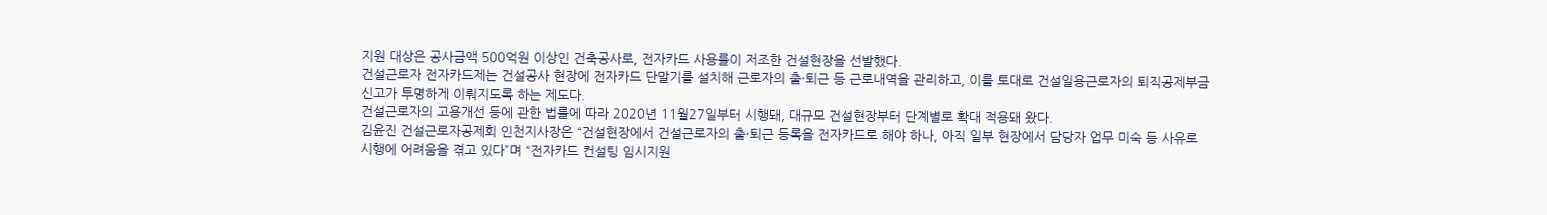지원 대상은 공사금액 500억원 이상인 건축공사로, 전자카드 사용률이 저조한 건설현장을 선발했다.
건설근로자 전자카드제는 건설공사 현장에 전자카드 단말기를 설치해 근로자의 출·퇴근 등 근로내역을 관리하고, 이를 토대로 건설일용근로자의 퇴직공제부금 신고가 투명하게 이뤄지도록 하는 제도다.
건설근로자의 고용개선 등에 관한 법률에 따라 2020년 11월27일부터 시행돼, 대규모 건설현장부터 단계별로 확대 적용돼 왔다.
김윤진 건설근로자공제회 인천지사장은 “건설현장에서 건설근로자의 출·퇴근 등록을 전자카드로 해야 하나, 아직 일부 현장에서 담당자 업무 미숙 등 사유로 시행에 어려움을 겪고 있다”며 “전자카드 컨설팅 임시지원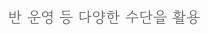반 운영 등 다양한 수단을 활용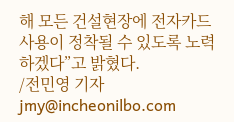해 모든 건설현장에 전자카드 사용이 정착될 수 있도록 노력하겠다”고 밝혔다.
/전민영 기자 jmy@incheonilbo.com